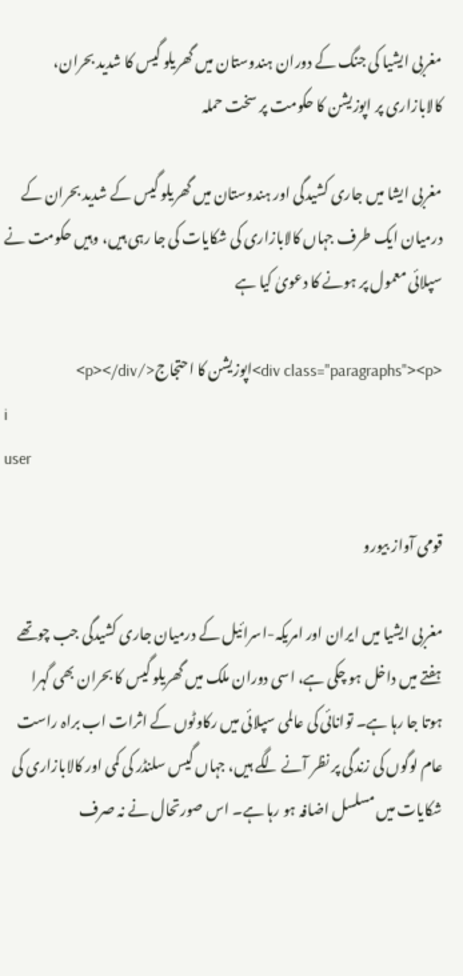مغربی ایشیا کی جنگ کے دوران ہندوستان میں گھریلو گیس کا شدید بحران، کالابازاری پر اپوزیشن کا حکومت پر سخت حملہ

مغربی ایشا میں جاری کشیدگی اور ہندوستان میں گھریلو گیس کے شدید بحران کے درمیان ایک طرف جہاں کالابازاری کی شکایات کی جا رہی ہیں، وہیں حکومت نے سپلائی معمول پر ہونے کا دعویٰ کیا ہے

<div class="paragraphs"><p>اپوزیشن کا احتجاج</p></div>
i
user

قومی آواز بیورو

مغربی ایشیا میں ایران اور امریکہ-اسرائیل کے درمیان جاری کشیدگی جب چوتھے ہفتے میں داخل ہو چکی ہے، اسی دوران ملک میں گھریلو گیس کا بحران بھی گہرا ہوتا جا رہا ہے۔ توانائی کی عالمی سپلائی میں رکاوٹوں کے اثرات اب براہ راست عام لوگوں کی زندگی پر نظر آنے لگے ہیں، جہاں گیس سلنڈر کی کمی اور کالابازاری کی شکایات میں مسلسل اضافہ ہو رہا ہے۔ اس صورتحال نے نہ صرف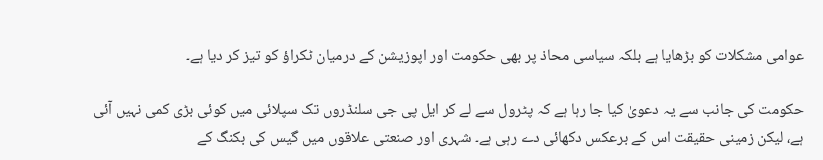عوامی مشکلات کو بڑھایا ہے بلکہ سیاسی محاذ پر بھی حکومت اور اپوزیشن کے درمیان ٹکراؤ کو تیز کر دیا ہے۔

حکومت کی جانب سے یہ دعویٰ کیا جا رہا ہے کہ پٹرول سے لے کر ایل پی جی سلنڈروں تک سپلائی میں کوئی بڑی کمی نہیں آئی ہے، لیکن زمینی حقیقت اس کے برعکس دکھائی دے رہی ہے۔ شہری اور صنعتی علاقوں میں گیس کی بکنگ کے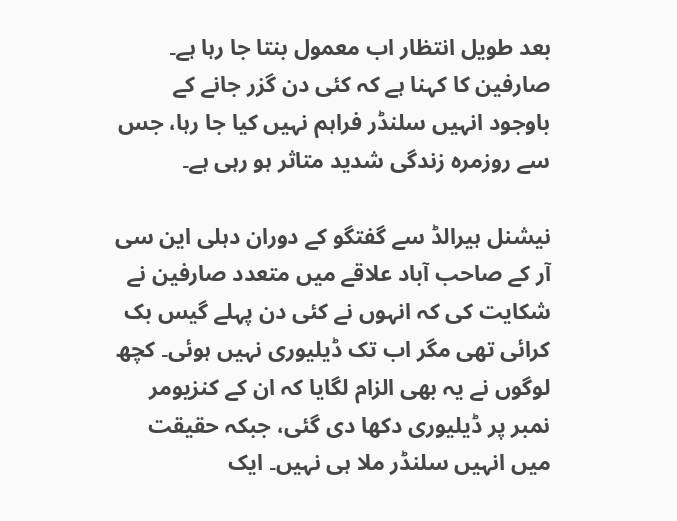بعد طویل انتظار اب معمول بنتا جا رہا ہے۔ صارفین کا کہنا ہے کہ کئی دن گزر جانے کے باوجود انہیں سلنڈر فراہم نہیں کیا جا رہا، جس سے روزمرہ زندگی شدید متاثر ہو رہی ہے۔

نیشنل ہیرالڈ سے گفتگو کے دوران دہلی این سی آر کے صاحب آباد علاقے میں متعدد صارفین نے شکایت کی کہ انہوں نے کئی دن پہلے گیس بک کرائی تھی مگر اب تک ڈیلیوری نہیں ہوئی۔ کچھ لوگوں نے یہ بھی الزام لگایا کہ ان کے کنزیومر نمبر پر ڈیلیوری دکھا دی گئی، جبکہ حقیقت میں انہیں سلنڈر ملا ہی نہیں۔ ایک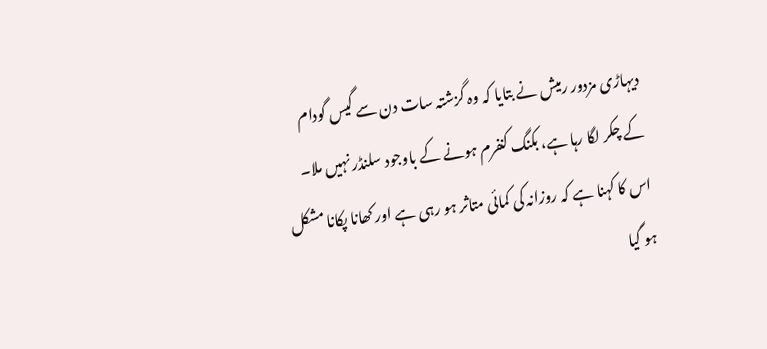دیہاڑی مزدور رمیش نے بتایا کہ وہ گزشتہ سات دن سے گیس گودام کے چکر لگا رہا ہے، بکنگ کنفرم ہونے کے باوجود سلنڈر نہیں ملا۔ اس کا کہنا ہے کہ روزانہ کی کمائی متاثر ہو رہی ہے اور کھانا پکانا مشکل ہو گیا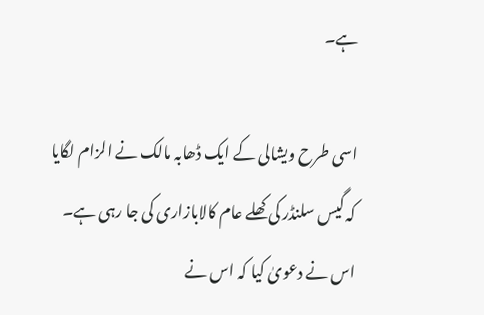ہے۔

اسی طرح ویشالی کے ایک ڈھابہ مالک نے الزام لگایا کہ گیس سلنڈر کی کھلے عام کالابازاری کی جا رہی ہے۔ اس نے دعویٰ کیا کہ اس نے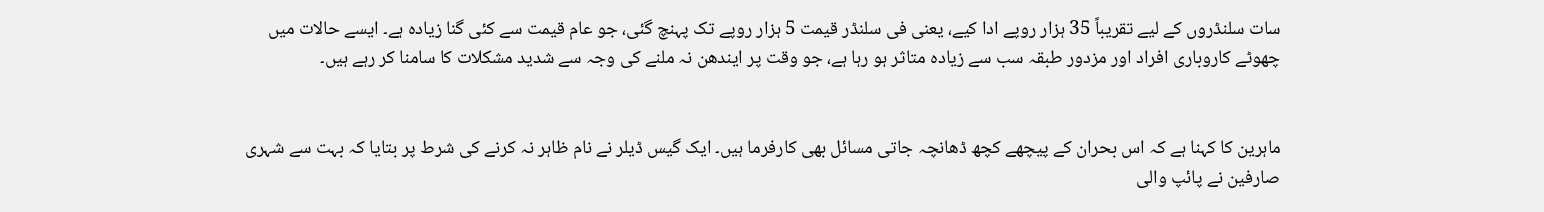سات سلنڈروں کے لیے تقریباً 35 ہزار روپے ادا کیے، یعنی فی سلنڈر قیمت 5 ہزار روپے تک پہنچ گئی، جو عام قیمت سے کئی گنا زیادہ ہے۔ ایسے حالات میں چھوٹے کاروباری افراد اور مزدور طبقہ سب سے زیادہ متاثر ہو رہا ہے، جو وقت پر ایندھن نہ ملنے کی وجہ سے شدید مشکلات کا سامنا کر رہے ہیں۔


ماہرین کا کہنا ہے کہ اس بحران کے پیچھے کچھ ڈھانچہ جاتی مسائل بھی کارفرما ہیں۔ ایک گیس ڈیلر نے نام ظاہر نہ کرنے کی شرط پر بتایا کہ بہت سے شہری صارفین نے پائپ والی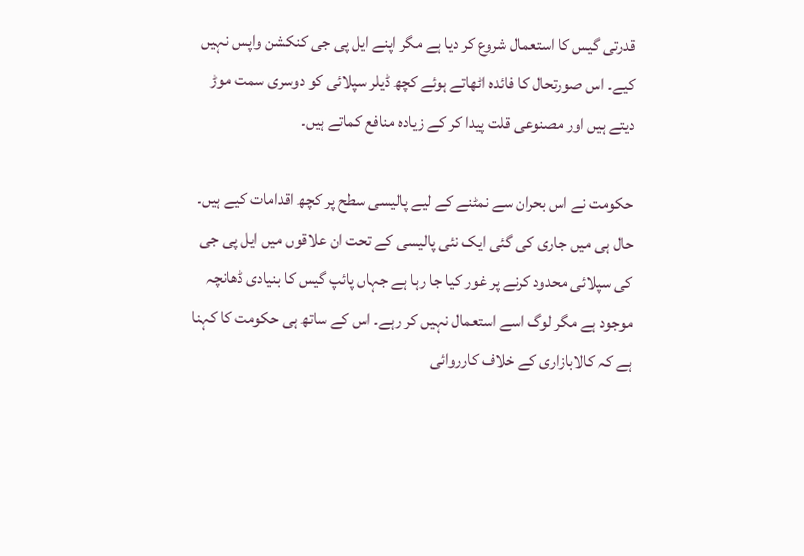قدرتی گیس کا استعمال شروع کر دیا ہے مگر اپنے ایل پی جی کنکشن واپس نہیں کیے۔ اس صورتحال کا فائدہ اٹھاتے ہوئے کچھ ڈیلر سپلائی کو دوسری سمت موڑ دیتے ہیں اور مصنوعی قلت پیدا کر کے زیادہ منافع کماتے ہیں۔

حکومت نے اس بحران سے نمٹنے کے لیے پالیسی سطح پر کچھ اقدامات کیے ہیں۔ حال ہی میں جاری کی گئی ایک نئی پالیسی کے تحت ان علاقوں میں ایل پی جی کی سپلائی محدود کرنے پر غور کیا جا رہا ہے جہاں پائپ گیس کا بنیادی ڈھانچہ موجود ہے مگر لوگ اسے استعمال نہیں کر رہے۔ اس کے ساتھ ہی حکومت کا کہنا ہے کہ کالابازاری کے خلاف کارروائی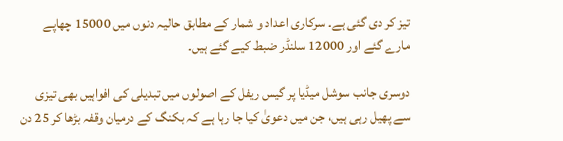تیز کر دی گئی ہے۔ سرکاری اعداد و شمار کے مطابق حالیہ دنوں میں 15000 چھاپے مارے گئے اور 12000 سلنڈر ضبط کیے گئے ہیں۔

دوسری جانب سوشل میڈیا پر گیس ریفل کے اصولوں میں تبدیلی کی افواہیں بھی تیزی سے پھیل رہی ہیں، جن میں دعویٰ کیا جا رہا ہے کہ بکنگ کے درمیان وقفہ بڑھا کر 25 دن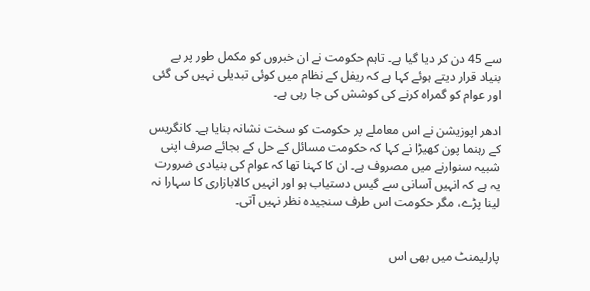سے 45 دن کر دیا گیا ہے۔ تاہم حکومت نے ان خبروں کو مکمل طور پر بے بنیاد قرار دیتے ہوئے کہا ہے کہ ریفل کے نظام میں کوئی تبدیلی نہیں کی گئی اور عوام کو گمراہ کرنے کی کوشش کی جا رہی ہے۔

ادھر اپوزیشن نے اس معاملے پر حکومت کو سخت نشانہ بنایا ہے۔ کانگریس کے رہنما پون کھیڑا نے کہا کہ حکومت مسائل کے حل کے بجائے صرف اپنی شبیہ سنوارنے میں مصروف ہے۔ ان کا کہنا تھا کہ عوام کی بنیادی ضرورت یہ ہے کہ انہیں آسانی سے گیس دستیاب ہو اور انہیں کالابازاری کا سہارا نہ لینا پڑے، مگر حکومت اس طرف سنجیدہ نظر نہیں آتی۔


پارلیمنٹ میں بھی اس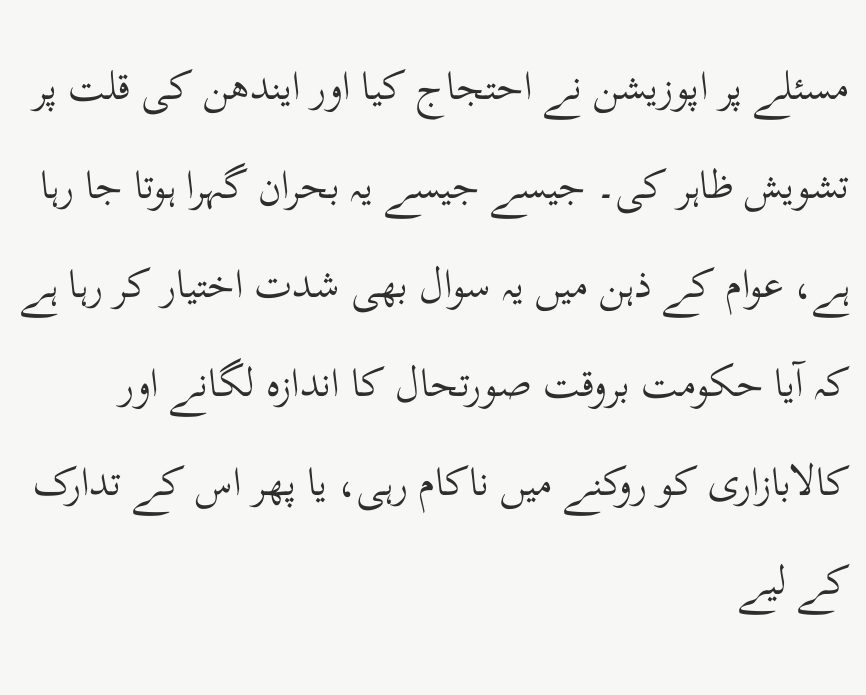مسئلے پر اپوزیشن نے احتجاج کیا اور ایندھن کی قلت پر تشویش ظاہر کی۔ جیسے جیسے یہ بحران گہرا ہوتا جا رہا ہے، عوام کے ذہن میں یہ سوال بھی شدت اختیار کر رہا ہے کہ آیا حکومت بروقت صورتحال کا اندازہ لگانے اور کالابازاری کو روکنے میں ناکام رہی، یا پھر اس کے تدارک کے لیے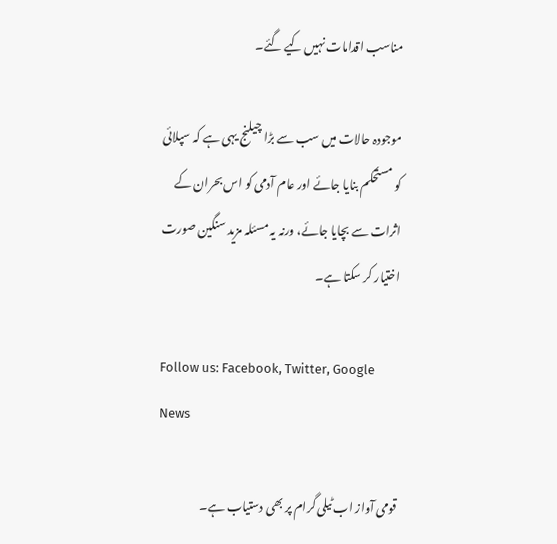مناسب اقدامات نہیں کیے گئے۔

موجودہ حالات میں سب سے بڑا چیلنج یہی ہے کہ سپلائی کو مستحکم بنایا جائے اور عام آدمی کو اس بحران کے اثرات سے بچایا جائے، ورنہ یہ مسئلہ مزید سنگین صورت اختیار کر سکتا ہے۔

Follow us: Facebook, Twitter, Google News

قومی آواز اب ٹیلی گرام پر بھی دستیاب ہے۔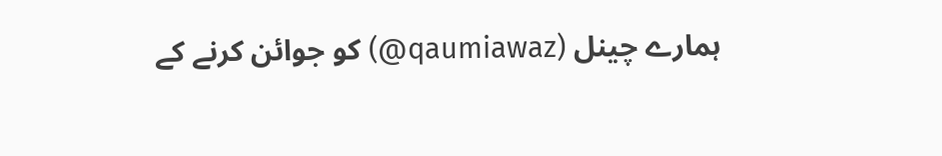ہمارے چینل (qaumiawaz@) کو جوائن کرنے کے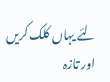لئے یہاں کلک کریں اور تازہ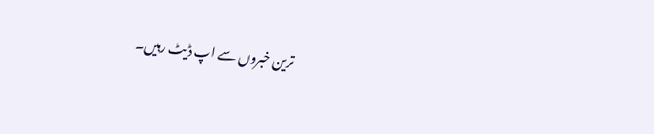ترین خبروں سے اپ ڈیٹ رہیں۔